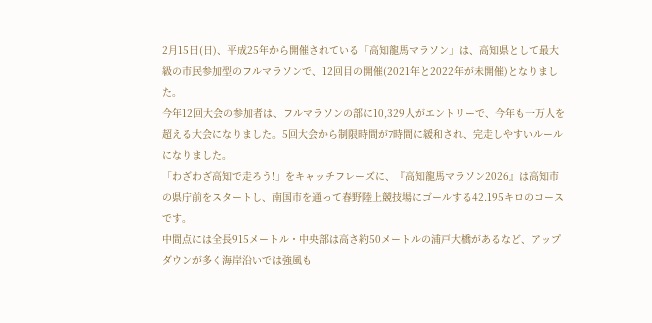2月15日(日)、平成25年から開催されている「高知龍馬マラソン」は、高知県として最大級の市民参加型のフルマラソンで、12回目の開催(2021年と2022年が未開催)となりました。
今年12回大会の参加者は、フルマラソンの部に10,329人がエントリーで、今年も一万人を超える大会になりました。5回大会から制限時間が7時間に緩和され、完走しやすいルールになりました。
「わざわざ高知で走ろう!」をキャッチフレーズに、『高知龍馬マラソン2026』は高知市の県庁前をスタートし、南国市を通って春野陸上競技場にゴールする42.195キロのコースです。
中間点には全長915メートル・中央部は高さ約50メートルの浦戸大橋があるなど、アップダウンが多く海岸沿いでは強風も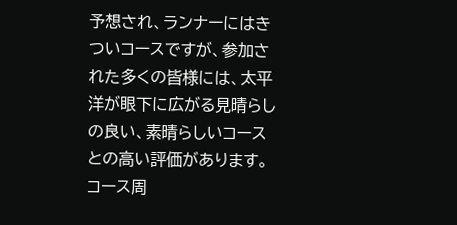予想され、ランナーにはきついコースですが、参加された多くの皆様には、太平洋が眼下に広がる見晴らしの良い、素晴らしいコースとの高い評価があります。
コース周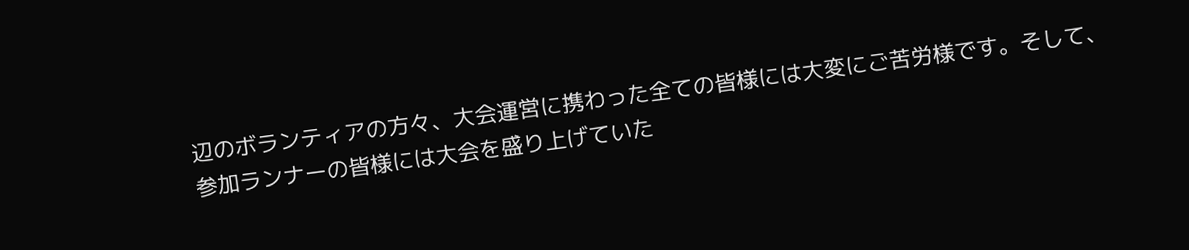辺のボランティアの方々、大会運営に携わった全ての皆様には大変にご苦労様です。そして、参加ランナーの皆様には大会を盛り上げていた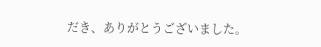だき、ありがとうございました。